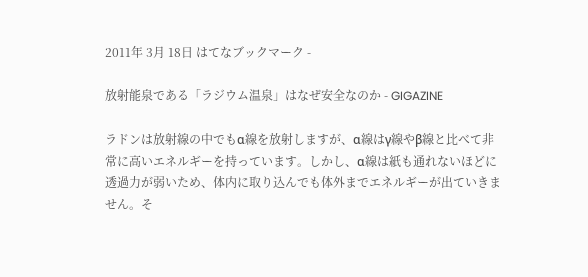2011年 3月 18日 はてなブックマーク -

放射能泉である「ラジウム温泉」はなぜ安全なのか - GIGAZINE

ラドンは放射線の中でもα線を放射しますが、α線はγ線やβ線と比べて非常に高いエネルギーを持っています。しかし、α線は紙も通れないほどに透過力が弱いため、体内に取り込んでも体外までエネルギーが出ていきません。そ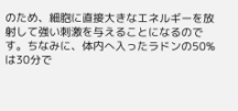のため、細胞に直接大きなエネルギーを放射して強い刺激を与えることになるのです。ちなみに、体内へ入ったラドンの50%は30分で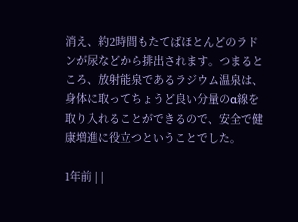消え、約2時間もたてばほとんどのラドンが尿などから排出されます。つまるところ、放射能泉であるラジウム温泉は、身体に取ってちょうど良い分量のα線を取り入れることができるので、安全で健康増進に役立つということでした。

1年前 | |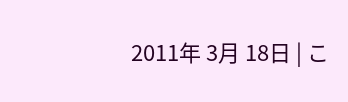2011年 3月 18日 | こ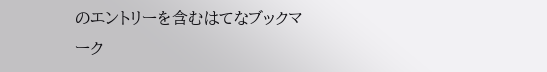のエントリーを含むはてなブックマーク